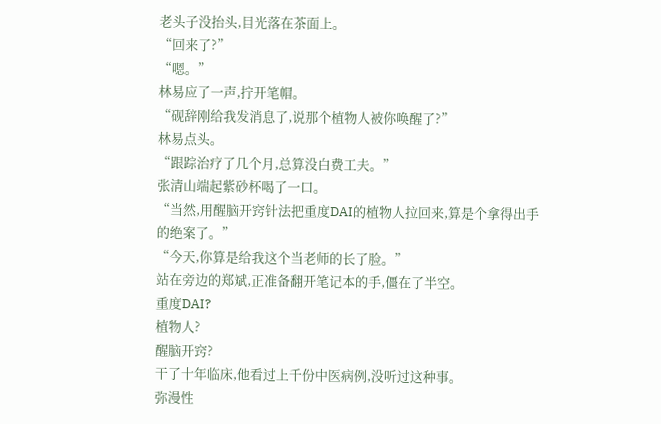老头子没抬头,目光落在茶面上。
“回来了?”
“嗯。”
林易应了一声,拧开笔帽。
“砚辞刚给我发消息了,说那个植物人被你唤醒了?”
林易点头。
“跟踪治疗了几个月,总算没白费工夫。”
张清山端起紫砂杯喝了一口。
“当然,用醒脑开窍针法把重度DAI的植物人拉回来,算是个拿得出手的绝案了。”
“今天,你算是给我这个当老师的长了脸。”
站在旁边的郑斌,正准备翻开笔记本的手,僵在了半空。
重度DAI?
植物人?
醒脑开窍?
干了十年临床,他看过上千份中医病例,没听过这种事。
弥漫性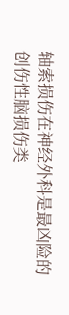轴索损伤在神经外科是最凶险的创伤性脑损伤类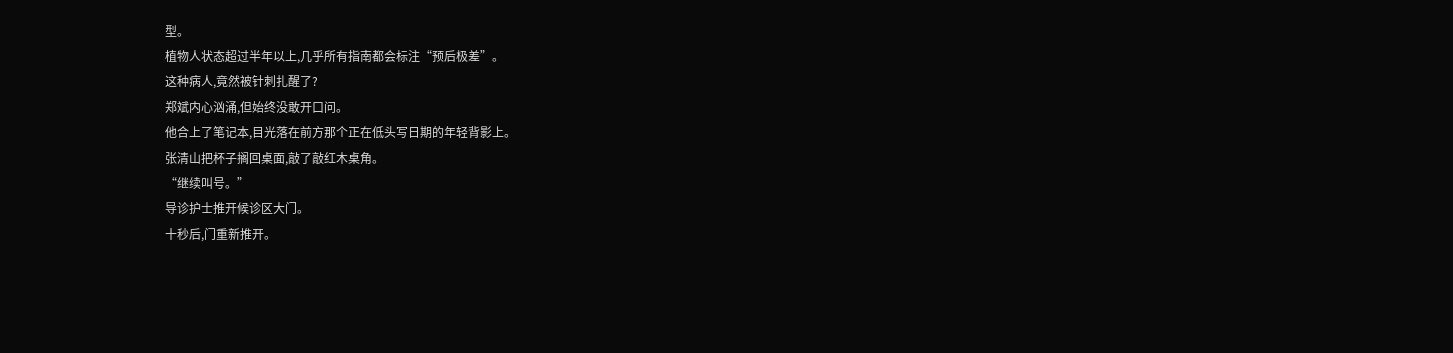型。
植物人状态超过半年以上,几乎所有指南都会标注“预后极差”。
这种病人,竟然被针刺扎醒了?
郑斌内心汹涌,但始终没敢开口问。
他合上了笔记本,目光落在前方那个正在低头写日期的年轻背影上。
张清山把杯子搁回桌面,敲了敲红木桌角。
“继续叫号。”
导诊护士推开候诊区大门。
十秒后,门重新推开。